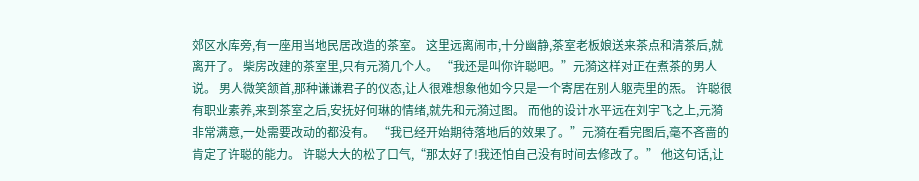郊区水库旁,有一座用当地民居改造的茶室。 这里远离闹市,十分幽静,茶室老板娘送来茶点和清茶后,就离开了。 柴房改建的茶室里,只有元漪几个人。 “我还是叫你许聪吧。”元漪这样对正在煮茶的男人说。 男人微笑颔首,那种谦谦君子的仪态,让人很难想象他如今只是一个寄居在别人躯壳里的炁。 许聪很有职业素养,来到茶室之后,安抚好何琳的情绪,就先和元漪过图。 而他的设计水平远在刘宇飞之上,元漪非常满意,一处需要改动的都没有。 “我已经开始期待落地后的效果了。”元漪在看完图后,毫不吝啬的肯定了许聪的能力。 许聪大大的松了口气,“那太好了!我还怕自己没有时间去修改了。” 他这句话,让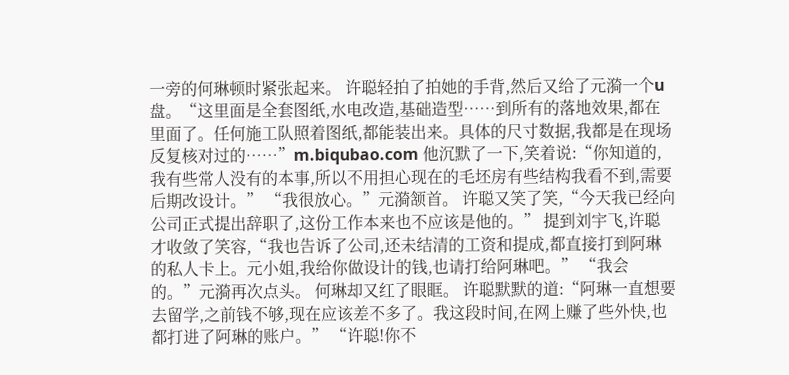一旁的何琳顿时紧张起来。 许聪轻拍了拍她的手背,然后又给了元漪一个u盘。“这里面是全套图纸,水电改造,基础造型……到所有的落地效果,都在里面了。任何施工队照着图纸,都能装出来。具体的尺寸数据,我都是在现场反复核对过的……”m.biqubao.com 他沉默了一下,笑着说:“你知道的,我有些常人没有的本事,所以不用担心现在的毛坯房有些结构我看不到,需要后期改设计。” “我很放心。”元漪颔首。 许聪又笑了笑,“今天我已经向公司正式提出辞职了,这份工作本来也不应该是他的。” 提到刘宇飞,许聪才收敛了笑容,“我也告诉了公司,还未结清的工资和提成,都直接打到阿琳的私人卡上。元小姐,我给你做设计的钱,也请打给阿琳吧。” “我会的。”元漪再次点头。 何琳却又红了眼眶。 许聪默默的道:“阿琳一直想要去留学,之前钱不够,现在应该差不多了。我这段时间,在网上赚了些外快,也都打进了阿琳的账户。” “许聪!你不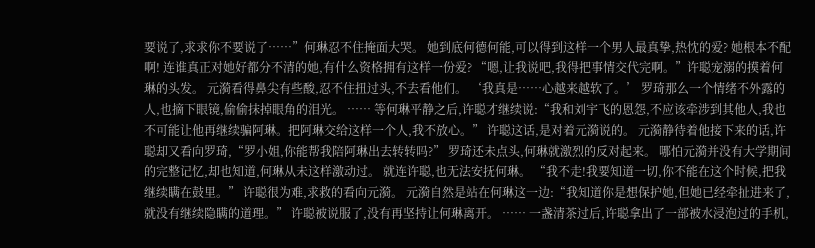要说了,求求你不要说了……”何琳忍不住掩面大哭。 她到底何德何能,可以得到这样一个男人最真挚,热忱的爱? 她根本不配啊! 连谁真正对她好都分不清的她,有什么资格拥有这样一份爱? “嗯,让我说吧,我得把事情交代完啊。”许聪宠溺的摸着何琳的头发。 元漪看得鼻尖有些酸,忍不住扭过头,不去看他们。 ‘我真是……心越来越软了。’ 罗琦那么一个情绪不外露的人,也摘下眼镜,偷偷抹掉眼角的泪光。 …… 等何琳平静之后,许聪才继续说:“我和刘宇飞的恩怨,不应该牵涉到其他人,我也不可能让他再继续骗阿琳。把阿琳交给这样一个人,我不放心。” 许聪这话,是对着元漪说的。 元漪静待着他接下来的话,许聪却又看向罗琦,“罗小姐,你能帮我陪阿琳出去转转吗?” 罗琦还未点头,何琳就激烈的反对起来。 哪怕元漪并没有大学期间的完整记忆,却也知道,何琳从未这样激动过。 就连许聪,也无法安抚何琳。 “我不走!我要知道一切,你不能在这个时候,把我继续瞒在鼓里。” 许聪很为难,求救的看向元漪。 元漪自然是站在何琳这一边:“我知道你是想保护她,但她已经牵扯进来了,就没有继续隐瞒的道理。” 许聪被说服了,没有再坚持让何琳离开。 …… 一盏清茶过后,许聪拿出了一部被水浸泡过的手机,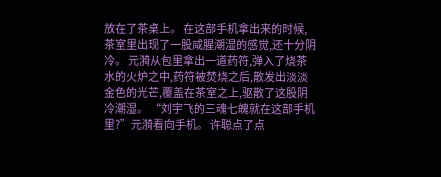放在了茶桌上。 在这部手机拿出来的时候,茶室里出现了一股咸腥潮湿的感觉,还十分阴冷。 元漪从包里拿出一道药符,弹入了烧茶水的火炉之中,药符被焚烧之后,散发出淡淡金色的光芒,覆盖在茶室之上,驱散了这股阴冷潮湿。 “刘宇飞的三魂七魄就在这部手机里?”元漪看向手机。 许聪点了点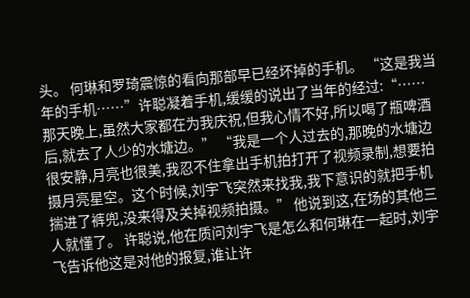头。 何琳和罗琦震惊的看向那部早已经坏掉的手机。 “这是我当年的手机……”许聪凝着手机,缓缓的说出了当年的经过:“……那天晚上,虽然大家都在为我庆祝,但我心情不好,所以喝了瓶啤酒后,就去了人少的水塘边。” “我是一个人过去的,那晚的水塘边很安静,月亮也很美,我忍不住拿出手机拍打开了视频录制,想要拍摄月亮星空。这个时候,刘宇飞突然来找我,我下意识的就把手机揣进了裤兜,没来得及关掉视频拍摄。” 他说到这,在场的其他三人就懂了。 许聪说,他在质问刘宇飞是怎么和何琳在一起时,刘宇飞告诉他这是对他的报复,谁让许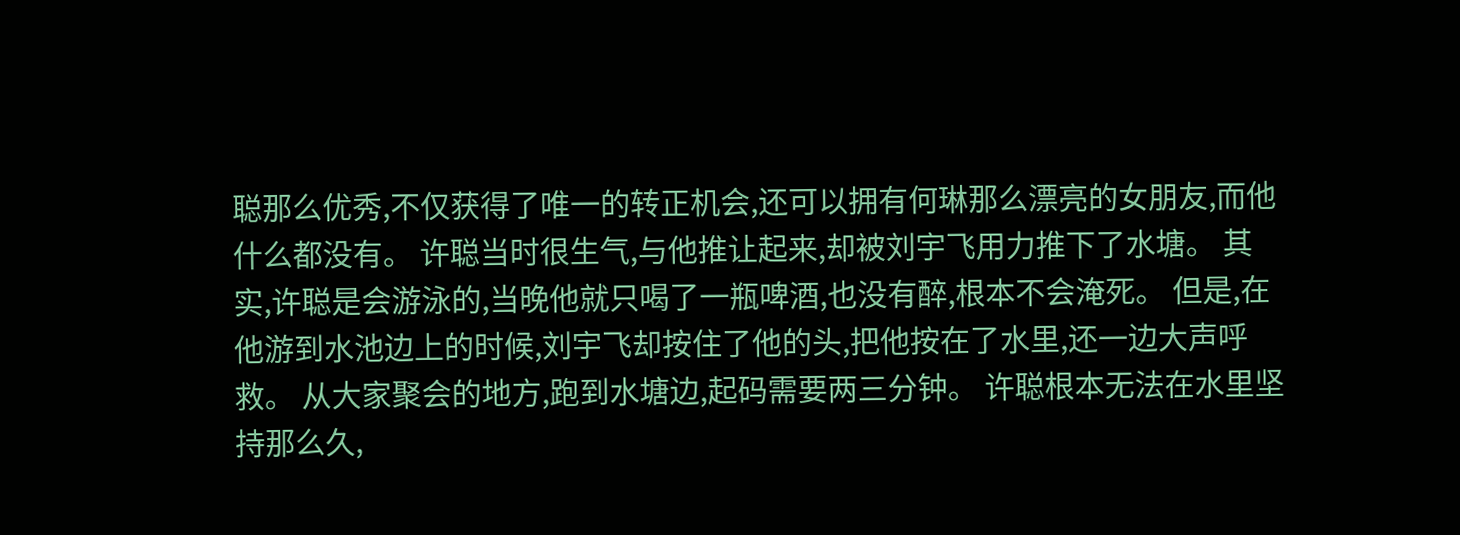聪那么优秀,不仅获得了唯一的转正机会,还可以拥有何琳那么漂亮的女朋友,而他什么都没有。 许聪当时很生气,与他推让起来,却被刘宇飞用力推下了水塘。 其实,许聪是会游泳的,当晚他就只喝了一瓶啤酒,也没有醉,根本不会淹死。 但是,在他游到水池边上的时候,刘宇飞却按住了他的头,把他按在了水里,还一边大声呼救。 从大家聚会的地方,跑到水塘边,起码需要两三分钟。 许聪根本无法在水里坚持那么久,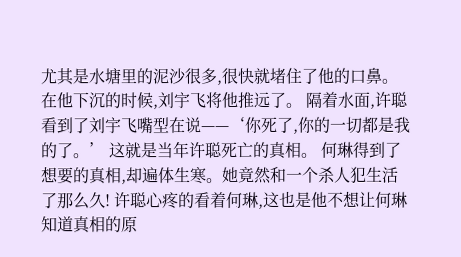尤其是水塘里的泥沙很多,很快就堵住了他的口鼻。 在他下沉的时候,刘宇飞将他推远了。 隔着水面,许聪看到了刘宇飞嘴型在说——‘你死了,你的一切都是我的了。’ 这就是当年许聪死亡的真相。 何琳得到了想要的真相,却遍体生寒。她竟然和一个杀人犯生活了那么久! 许聪心疼的看着何琳,这也是他不想让何琳知道真相的原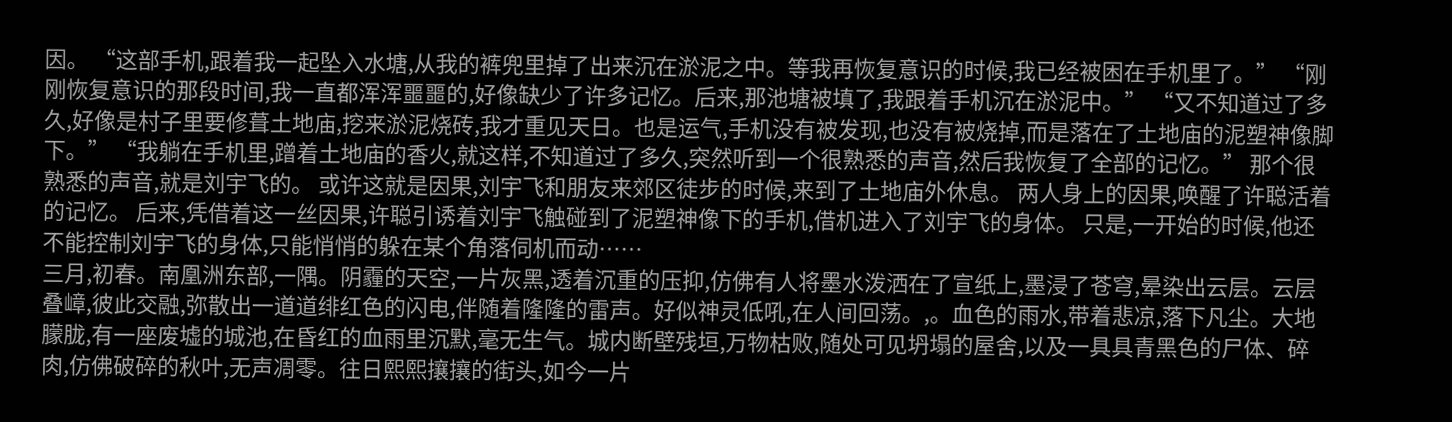因。 “这部手机,跟着我一起坠入水塘,从我的裤兜里掉了出来沉在淤泥之中。等我再恢复意识的时候,我已经被困在手机里了。” “刚刚恢复意识的那段时间,我一直都浑浑噩噩的,好像缺少了许多记忆。后来,那池塘被填了,我跟着手机沉在淤泥中。” “又不知道过了多久,好像是村子里要修葺土地庙,挖来淤泥烧砖,我才重见天日。也是运气,手机没有被发现,也没有被烧掉,而是落在了土地庙的泥塑神像脚下。” “我躺在手机里,蹭着土地庙的香火,就这样,不知道过了多久,突然听到一个很熟悉的声音,然后我恢复了全部的记忆。” 那个很熟悉的声音,就是刘宇飞的。 或许这就是因果,刘宇飞和朋友来郊区徒步的时候,来到了土地庙外休息。 两人身上的因果,唤醒了许聪活着的记忆。 后来,凭借着这一丝因果,许聪引诱着刘宇飞触碰到了泥塑神像下的手机,借机进入了刘宇飞的身体。 只是,一开始的时候,他还不能控制刘宇飞的身体,只能悄悄的躲在某个角落伺机而动……
三月,初春。南凰洲东部,一隅。阴霾的天空,一片灰黑,透着沉重的压抑,仿佛有人将墨水泼洒在了宣纸上,墨浸了苍穹,晕染出云层。云层叠嶂,彼此交融,弥散出一道道绯红色的闪电,伴随着隆隆的雷声。好似神灵低吼,在人间回荡。,。血色的雨水,带着悲凉,落下凡尘。大地朦胧,有一座废墟的城池,在昏红的血雨里沉默,毫无生气。城内断壁残垣,万物枯败,随处可见坍塌的屋舍,以及一具具青黑色的尸体、碎肉,仿佛破碎的秋叶,无声凋零。往日熙熙攘攘的街头,如今一片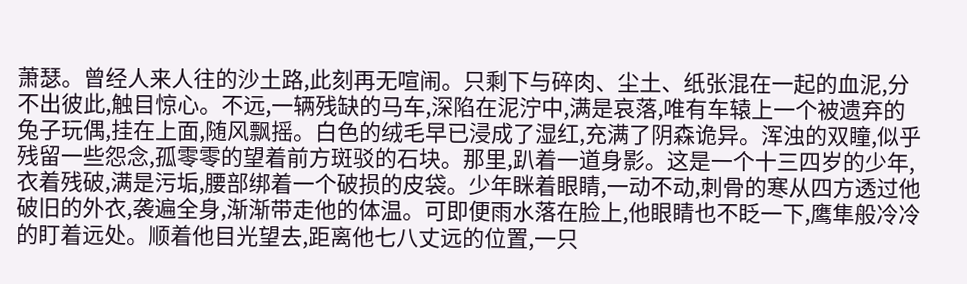萧瑟。曾经人来人往的沙土路,此刻再无喧闹。只剩下与碎肉、尘土、纸张混在一起的血泥,分不出彼此,触目惊心。不远,一辆残缺的马车,深陷在泥泞中,满是哀落,唯有车辕上一个被遗弃的兔子玩偶,挂在上面,随风飘摇。白色的绒毛早已浸成了湿红,充满了阴森诡异。浑浊的双瞳,似乎残留一些怨念,孤零零的望着前方斑驳的石块。那里,趴着一道身影。这是一个十三四岁的少年,衣着残破,满是污垢,腰部绑着一个破损的皮袋。少年眯着眼睛,一动不动,刺骨的寒从四方透过他破旧的外衣,袭遍全身,渐渐带走他的体温。可即便雨水落在脸上,他眼睛也不眨一下,鹰隼般冷冷的盯着远处。顺着他目光望去,距离他七八丈远的位置,一只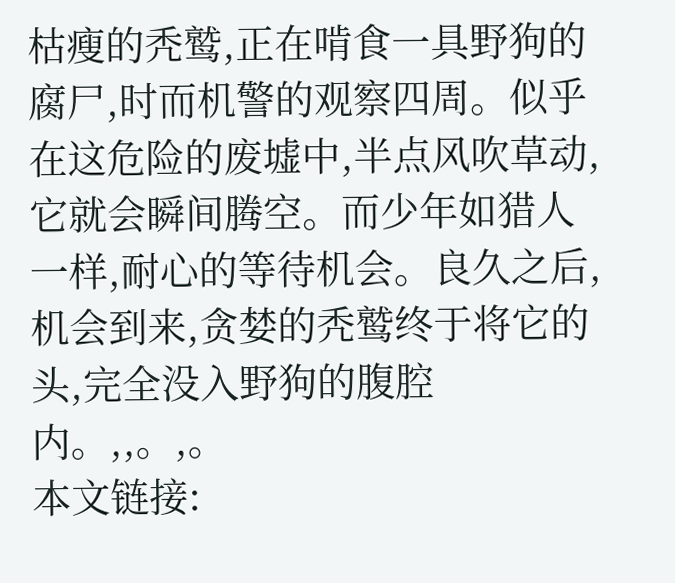枯瘦的秃鹫,正在啃食一具野狗的腐尸,时而机警的观察四周。似乎在这危险的废墟中,半点风吹草动,它就会瞬间腾空。而少年如猎人一样,耐心的等待机会。良久之后,机会到来,贪婪的秃鹫终于将它的头,完全没入野狗的腹腔内。,,。,。
本文链接: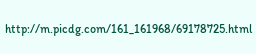http://m.picdg.com/161_161968/69178725.html